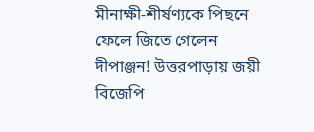মীনাক্ষী-শীর্ষণ্যকে পিছনে ফেলে জিতে গেলেন দীপাঞ্জন! উত্তরপাড়ায় জয়ী বিজেপি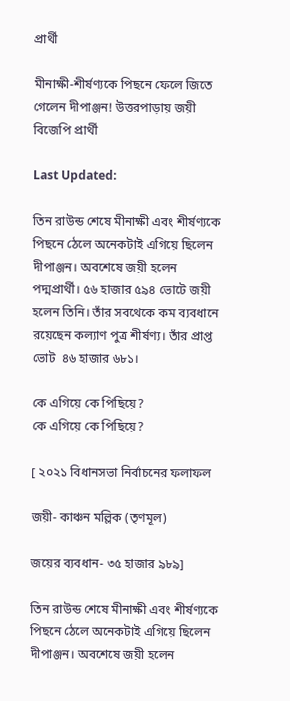প্রার্থী

মীনাক্ষী-শীর্ষণ্যকে পিছনে ফেলে জিতে গেলেন দীপাঞ্জন! উত্তরপাড়ায় জয়ী বিজেপি প্রার্থী

Last Updated:

তিন রাউন্ড শেষে মীনাক্ষী এবং শীর্ষণ্যকে পিছনে ঠেলে অনেকটাই এগিয়ে ছিলেন দীপাঞ্জন। অবশেষে জয়ী হলেন পদ্মপ্রার্থী। ৫৬ হাজার ৫৯৪ ভোটে জয়ী হলেন তিনি। তাঁর সবথেকে কম ব্যবধানে রয়েছেন কল্যাণ পুত্র শীর্ষণ্য। তাঁর প্রাপ্ত ভোট  ৪৬ হাজার ৬৮১।

কে এগিয়ে কে পিছিয়ে?
কে এগিয়ে কে পিছিয়ে?

[ ২০২১ বিধানসভা নির্বাচনের ফলাফল

জয়ী- কাঞ্চন মল্লিক (তৃণমূল)

জয়ের ব্যবধান- ৩৫ হাজার ৯৮৯]

তিন রাউন্ড শেষে মীনাক্ষী এবং শীর্ষণ্যকে পিছনে ঠেলে অনেকটাই এগিয়ে ছিলেন দীপাঞ্জন। অবশেষে জয়ী হলেন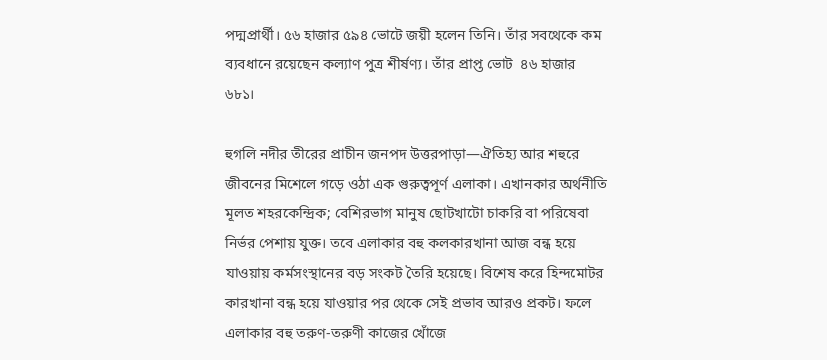পদ্মপ্রার্থী। ৫৬ হাজার ৫৯৪ ভোটে জয়ী হলেন তিনি। তাঁর সবথেকে কম ব্যবধানে রয়েছেন কল্যাণ পুত্র শীর্ষণ্য। তাঁর প্রাপ্ত ভোট  ৪৬ হাজার ৬৮১।

হুগলি নদীর তীরের প্রাচীন জনপদ উত্তরপাড়া—ঐতিহ্য আর শহুরে জীবনের মিশেলে গড়ে ওঠা এক গুরুত্বপূর্ণ এলাকা। এখানকার অর্থনীতি মূলত শহরকেন্দ্রিক; বেশিরভাগ মানুষ ছোটখাটো চাকরি বা পরিষেবা নির্ভর পেশায় যুক্ত। তবে এলাকার বহু কলকারখানা আজ বন্ধ হয়ে যাওয়ায় কর্মসংস্থানের বড় সংকট তৈরি হয়েছে। বিশেষ করে হিন্দমোটর কারখানা বন্ধ হয়ে যাওয়ার পর থেকে সেই প্রভাব আরও প্রকট। ফলে এলাকার বহু তরুণ-তরুণী কাজের খোঁজে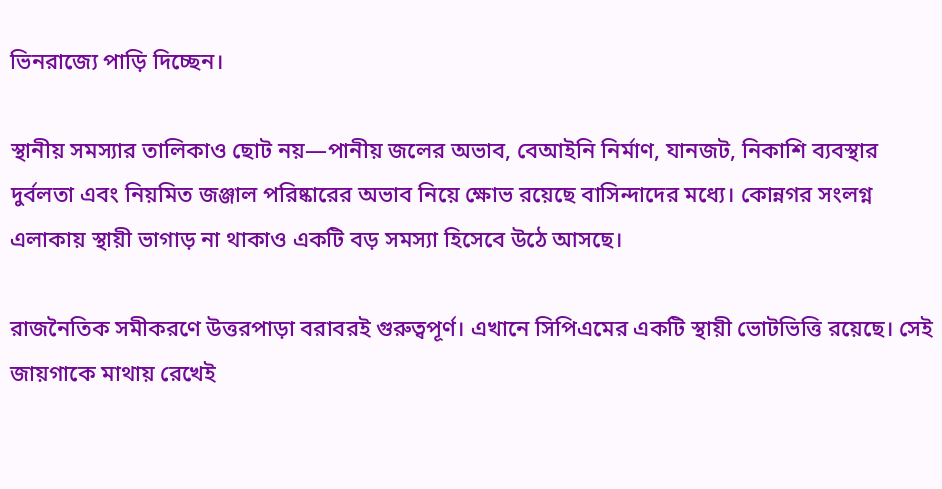ভিনরাজ্যে পাড়ি দিচ্ছেন।

স্থানীয় সমস্যার তালিকাও ছোট নয়—পানীয় জলের অভাব, বেআইনি নির্মাণ, যানজট, নিকাশি ব্যবস্থার দুর্বলতা এবং নিয়মিত জঞ্জাল পরিষ্কারের অভাব নিয়ে ক্ষোভ রয়েছে বাসিন্দাদের মধ্যে। কোন্নগর সংলগ্ন এলাকায় স্থায়ী ভাগাড় না থাকাও একটি বড় সমস্যা হিসেবে উঠে আসছে।

রাজনৈতিক সমীকরণে উত্তরপাড়া বরাবরই গুরুত্বপূর্ণ। এখানে সিপিএমের একটি স্থায়ী ভোটভিত্তি রয়েছে। সেই জায়গাকে মাথায় রেখেই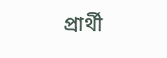প্রার্থী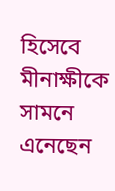হিসেবে মীনাক্ষীকে সামনে এনেছেন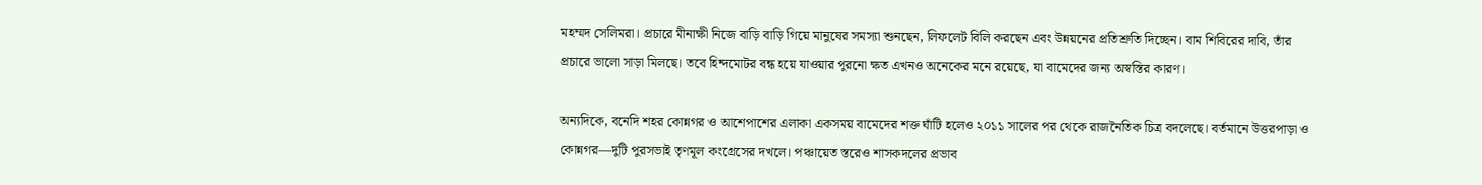মহম্মদ সেলিমরা। প্রচারে মীনাক্ষী নিজে বাড়ি বাড়ি গিয়ে মানুষের সমস্যা শুনছেন, লিফলেট বিলি করছেন এবং উন্নয়নের প্রতিশ্রুতি দিচ্ছেন। বাম শিবিরের দাবি, তাঁর প্রচারে ভালো সাড়া মিলছে। তবে হিন্দমোটর বন্ধ হয়ে যাওয়ার পুরনো ক্ষত এখনও অনেকের মনে রয়েছে, যা বামেদের জন্য অস্বস্তির কারণ।

অন্যদিকে, বনেদি শহর কোন্নগর ও আশেপাশের এলাকা একসময় বামেদের শক্ত ঘাঁটি হলেও ২০১১ সালের পর থেকে রাজনৈতিক চিত্র বদলেছে। বর্তমানে উত্তরপাড়া ও কোন্নগর—দুটি পুরসভাই তৃণমূল কংগ্রেসের দখলে। পঞ্চায়েত স্তরেও শাসকদলের প্রভাব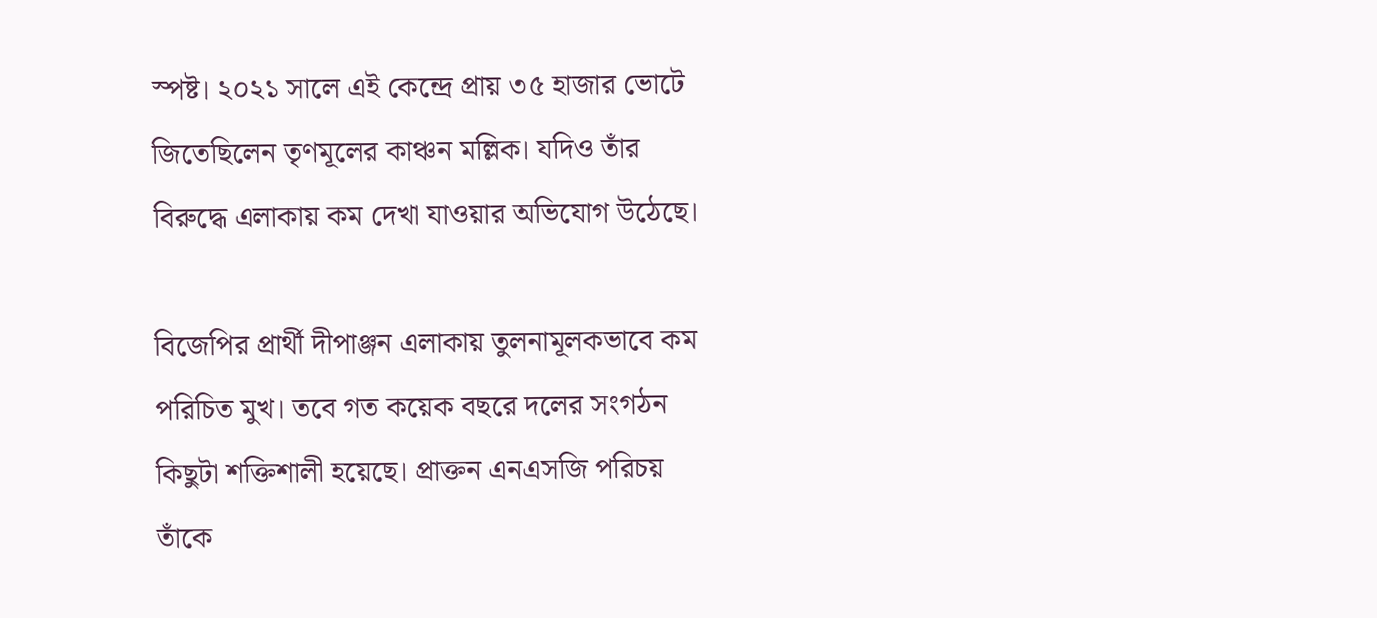স্পষ্ট। ২০২১ সালে এই কেন্দ্রে প্রায় ৩৫ হাজার ভোটে জিতেছিলেন তৃণমূলের কাঞ্চন মল্লিক। যদিও তাঁর বিরুদ্ধে এলাকায় কম দেখা যাওয়ার অভিযোগ উঠেছে।

বিজেপির প্রার্থী দীপাঞ্জন এলাকায় তুলনামূলকভাবে কম পরিচিত মুখ। তবে গত কয়েক বছরে দলের সংগঠন কিছুটা শক্তিশালী হয়েছে। প্রাক্তন এনএসজি পরিচয় তাঁকে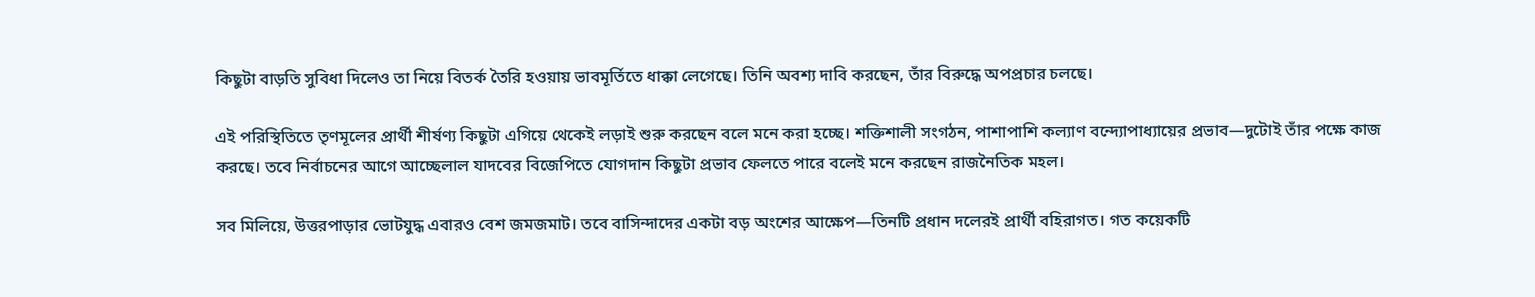কিছুটা বাড়তি সুবিধা দিলেও তা নিয়ে বিতর্ক তৈরি হওয়ায় ভাবমূর্তিতে ধাক্কা লেগেছে। তিনি অবশ্য দাবি করছেন, তাঁর বিরুদ্ধে অপপ্রচার চলছে।

এই পরিস্থিতিতে তৃণমূলের প্রার্থী শীর্ষণ্য কিছুটা এগিয়ে থেকেই লড়াই শুরু করছেন বলে মনে করা হচ্ছে। শক্তিশালী সংগঠন, পাশাপাশি কল্যাণ বন্দ্যোপাধ্যায়ের প্রভাব—দুটোই তাঁর পক্ষে কাজ করছে। তবে নির্বাচনের আগে আচ্ছেলাল যাদবের বিজেপিতে যোগদান কিছুটা প্রভাব ফেলতে পারে বলেই মনে করছেন রাজনৈতিক মহল।

সব মিলিয়ে, উত্তরপাড়ার ভোটযুদ্ধ এবারও বেশ জমজমাট। তবে বাসিন্দাদের একটা বড় অংশের আক্ষেপ—তিনটি প্রধান দলেরই প্রার্থী বহিরাগত। গত কয়েকটি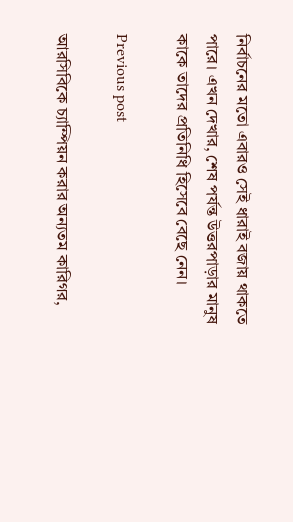নির্বাচনের মতো এবারও সেই ধারাই বজায় থাকতে পারে। এখন দেখার, শেষ পর্যন্ত উত্তরপাড়ার মানুষ কাকে তাদের প্রতিনিধি হিসেবে বেছে নেন।

Previous post

আরসিবিকে চ্যাম্পিয়ন করার অন্যতম কারিগর,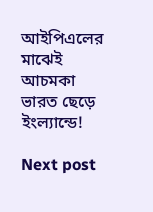আইপিএলের মাঝেই আচমকা ভারত ছেড়ে ইংল্যান্ডে!

Next post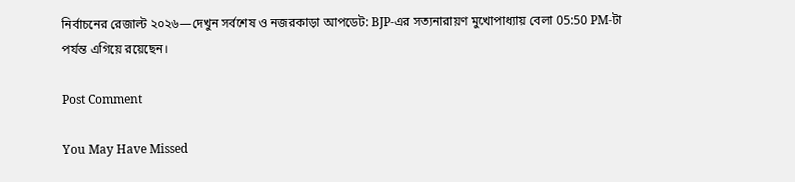নির্বাচনের রেজাল্ট ২০২৬—দেখুন সর্বশেষ ও নজরকাড়া আপডেট: BJP-এর সত্যনারায়ণ মুখোপাধ্যায় বেলা 05:50 PM-টা পর্যন্ত এগিয়ে রয়েছেন।

Post Comment

You May Have Missed